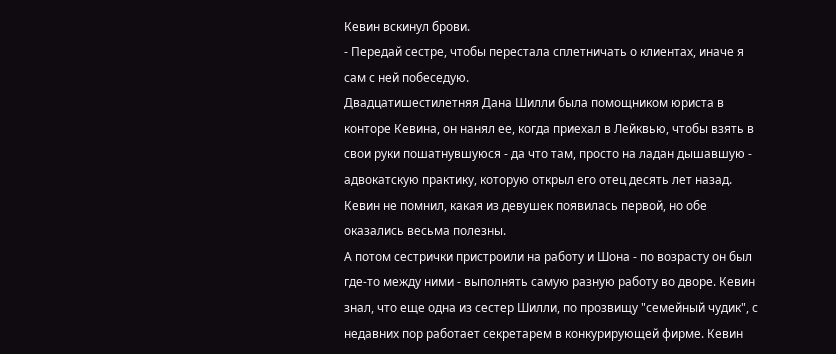Кевин вскинул брови.
- Передай сестре, чтобы перестала сплетничать о клиентах, иначе я сам с ней побеседую.
Двадцатишестилетняя Дана Шилли была помощником юриста в конторе Кевина, он нанял ее, когда приехал в Лейквью, чтобы взять в свои руки пошатнувшуюся - да что там, просто на ладан дышавшую - адвокатскую практику, которую открыл его отец десять лет назад. Кевин не помнил, какая из девушек появилась первой, но обе оказались весьма полезны.
А потом сестрички пристроили на работу и Шона - по возрасту он был где-то между ними - выполнять самую разную работу во дворе. Кевин знал, что еще одна из сестер Шилли, по прозвищу "семейный чудик", с недавних пор работает секретарем в конкурирующей фирме. Кевин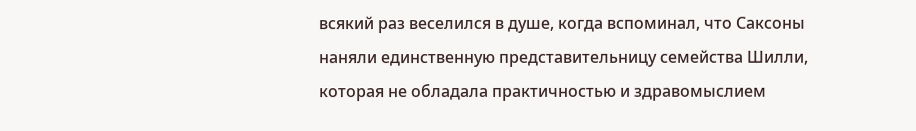всякий раз веселился в душе, когда вспоминал, что Саксоны наняли единственную представительницу семейства Шилли, которая не обладала практичностью и здравомыслием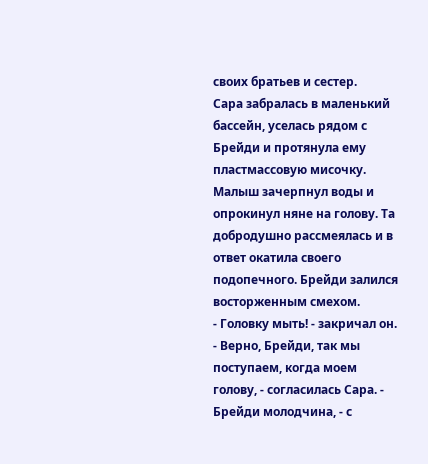своих братьев и сестер.
Сара забралась в маленький бассейн, уселась рядом с Брейди и протянула ему пластмассовую мисочку. Малыш зачерпнул воды и опрокинул няне на голову. Та добродушно рассмеялась и в ответ окатила своего подопечного. Брейди залился восторженным смехом.
- Головку мыть! - закричал он.
- Верно, Брейди, так мы поступаем, когда моем голову, - согласилась Сара. - Брейди молодчина, - с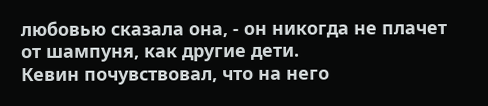любовью сказала она, - он никогда не плачет от шампуня, как другие дети.
Кевин почувствовал, что на него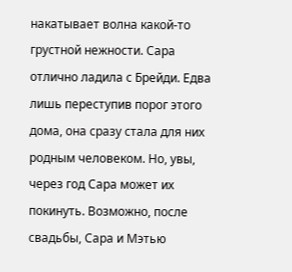накатывает волна какой-то грустной нежности. Сара отлично ладила с Брейди. Едва лишь переступив порог этого дома, она сразу стала для них родным человеком. Но, увы, через год Сара может их покинуть. Возможно, после свадьбы, Сара и Мэтью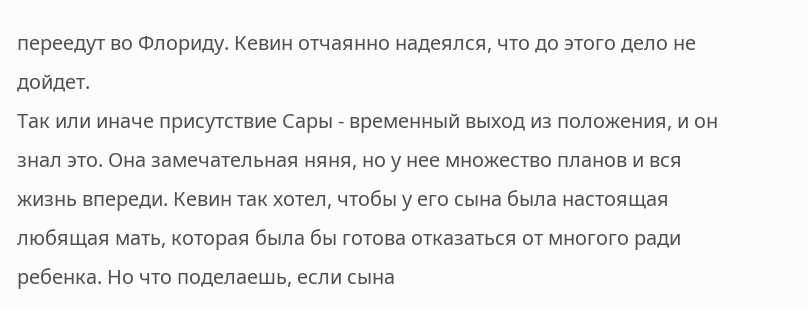переедут во Флориду. Кевин отчаянно надеялся, что до этого дело не дойдет.
Так или иначе присутствие Сары - временный выход из положения, и он знал это. Она замечательная няня, но у нее множество планов и вся жизнь впереди. Кевин так хотел, чтобы у его сына была настоящая любящая мать, которая была бы готова отказаться от многого ради ребенка. Но что поделаешь, если сына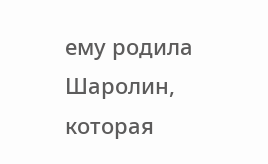ему родила Шаролин, которая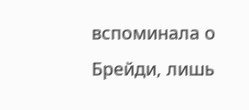вспоминала о Брейди, лишь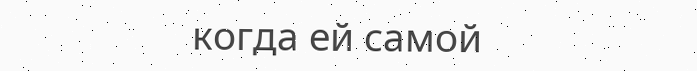когда ей самой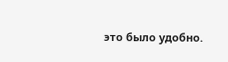это было удобно.